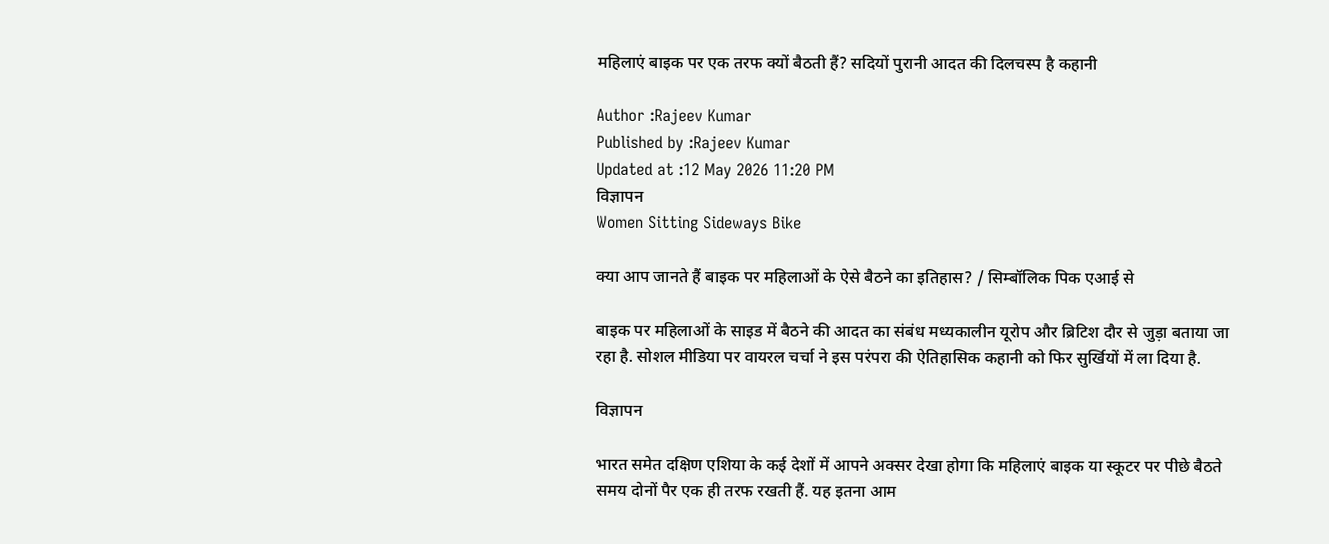महिलाएं बाइक पर एक तरफ क्यों बैठती हैं? सदियों पुरानी आदत की दिलचस्प है कहानी

Author :Rajeev Kumar
Published by :Rajeev Kumar
Updated at :12 May 2026 11:20 PM
विज्ञापन
Women Sitting Sideways Bike

क्या आप जानते हैं बाइक पर महिलाओं के ऐसे बैठने का इतिहास? / सिम्बॉलिक पिक एआई से

बाइक पर महिलाओं के साइड में बैठने की आदत का संबंध मध्यकालीन यूरोप और ब्रिटिश दौर से जुड़ा बताया जा रहा है. सोशल मीडिया पर वायरल चर्चा ने इस परंपरा की ऐतिहासिक कहानी को फिर सुर्खियों में ला दिया है.

विज्ञापन

भारत समेत दक्षिण एशिया के कई देशों में आपने अक्सर देखा होगा कि महिलाएं बाइक या स्कूटर पर पीछे बैठते समय दोनों पैर एक ही तरफ रखती हैं. यह इतना आम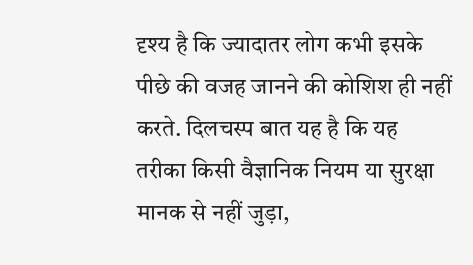दृश्य है कि ज्यादातर लोग कभी इसके पीछे की वजह जानने की कोशिश ही नहीं करते. दिलचस्प बात यह है कि यह तरीका किसी वैज्ञानिक नियम या सुरक्षा मानक से नहीं जुड़ा,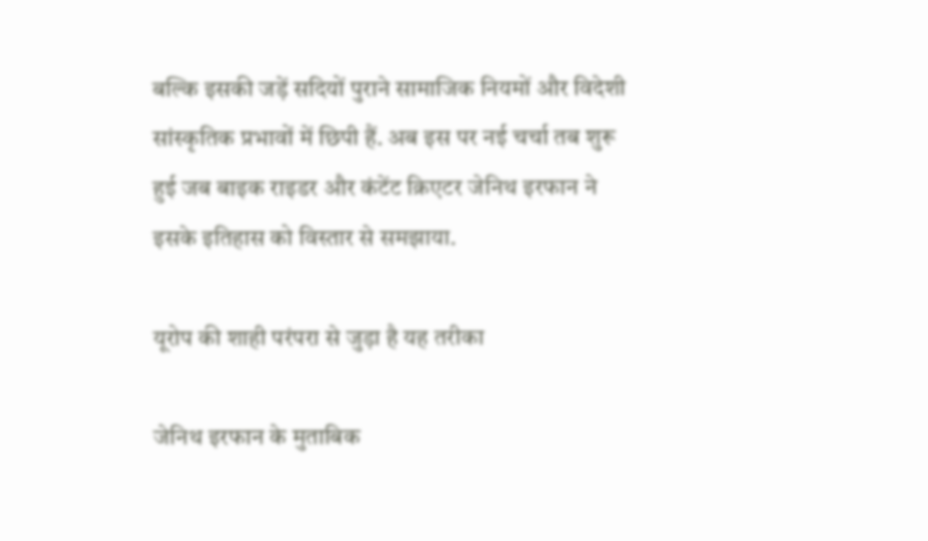बल्कि इसकी जड़ें सदियों पुराने सामाजिक नियमों और विदेशी सांस्कृतिक प्रभावों में छिपी हैं. अब इस पर नई चर्चा तब शुरू हुई जब बाइक राइडर और कंटेंट क्रिएटर जेनिथ इरफान ने इसके इतिहास को विस्तार से समझाया.

यूरोप की शाही परंपरा से जुड़ा है यह तरीका

जेनिथ इरफान के मुताबिक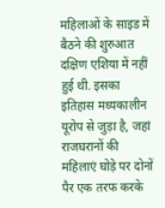महिलाओं के साइड में बैठने की शुरुआत दक्षिण एशिया में नहीं हुई थी. इसका इतिहास मध्यकालीन यूरोप से जुड़ा है, जहां राजघरानों की महिलाएं घोड़े पर दोनों पैर एक तरफ करके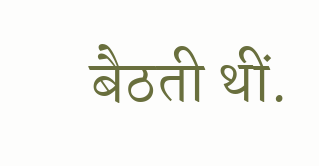बैठती थीं.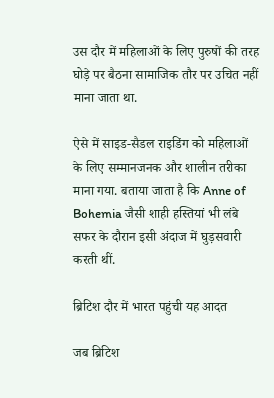उस दौर में महिलाओं के लिए पुरुषों की तरह घोड़े पर बैठना सामाजिक तौर पर उचित नहीं माना जाता था.

ऐसे में साइड-सैडल राइडिंग को महिलाओं के लिए सम्मानजनक और शालीन तरीका माना गया. बताया जाता है कि Anne of Bohemia जैसी शाही हस्तियां भी लंबे सफर के दौरान इसी अंदाज में घुड़सवारी करती थीं.

ब्रिटिश दौर में भारत पहुंची यह आदत

जब ब्रिटिश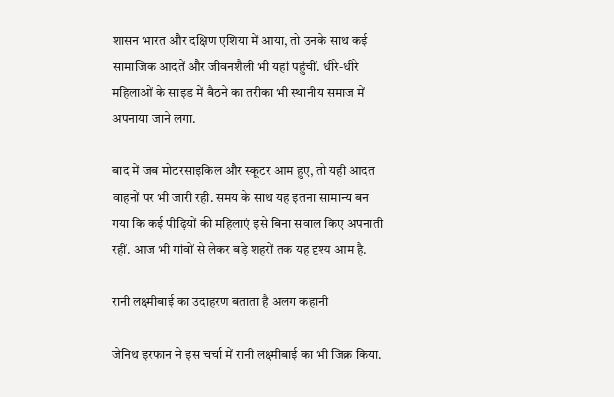शासन भारत और दक्षिण एशिया में आया, तो उनके साथ कई सामाजिक आदतें और जीवनशैली भी यहां पहुंचीं. धीरे-धीरे महिलाओं के साइड में बैठने का तरीका भी स्थानीय समाज में अपनाया जाने लगा.

बाद में जब मोटरसाइकिल और स्कूटर आम हुए, तो यही आदत वाहनों पर भी जारी रही. समय के साथ यह इतना सामान्य बन गया कि कई पीढ़ियों की महिलाएं इसे बिना सवाल किए अपनाती रहीं. आज भी गांवों से लेकर बड़े शहरों तक यह दृश्य आम है.

रानी लक्ष्मीबाई का उदाहरण बताता है अलग कहानी

जेनिथ इरफान ने इस चर्चा में रानी लक्ष्मीबाई का भी जिक्र किया.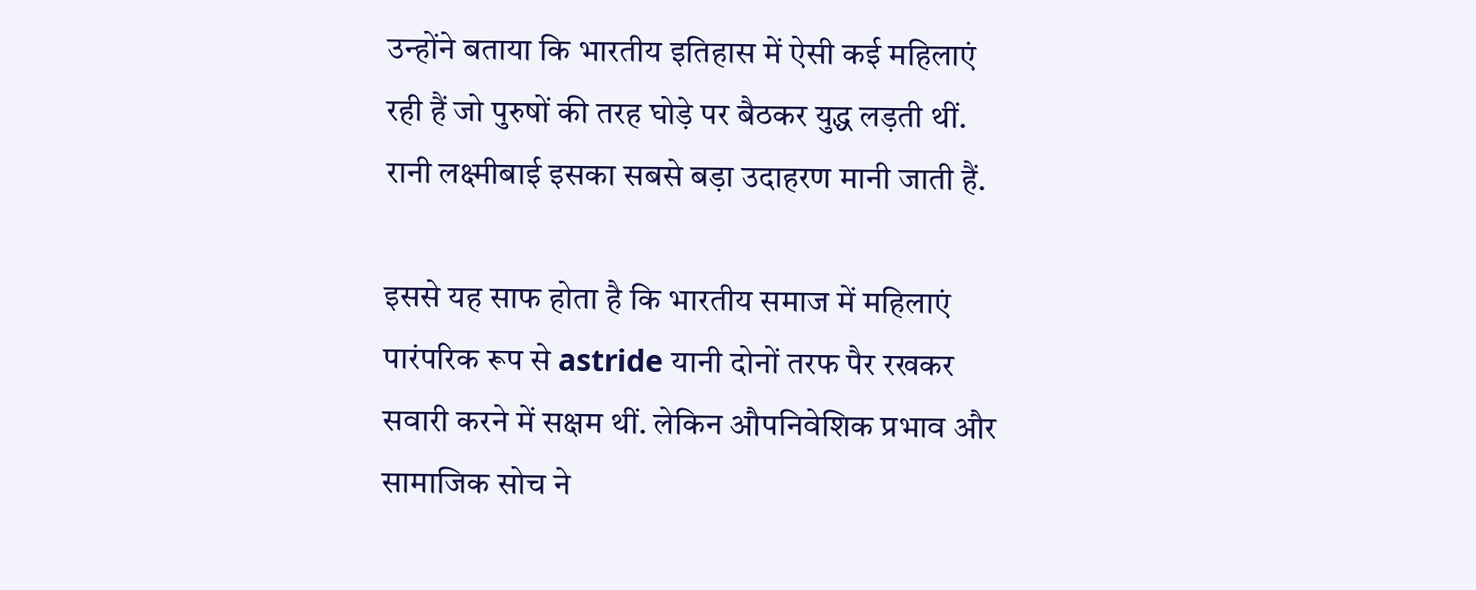उन्होंने बताया कि भारतीय इतिहास में ऐसी कई महिलाएं रही हैं जो पुरुषों की तरह घोड़े पर बैठकर युद्ध लड़ती थीं. रानी लक्ष्मीबाई इसका सबसे बड़ा उदाहरण मानी जाती हैं.

इससे यह साफ होता है कि भारतीय समाज में महिलाएं पारंपरिक रूप से astride यानी दोनों तरफ पैर रखकर सवारी करने में सक्षम थीं. लेकिन औपनिवेशिक प्रभाव और सामाजिक सोच ने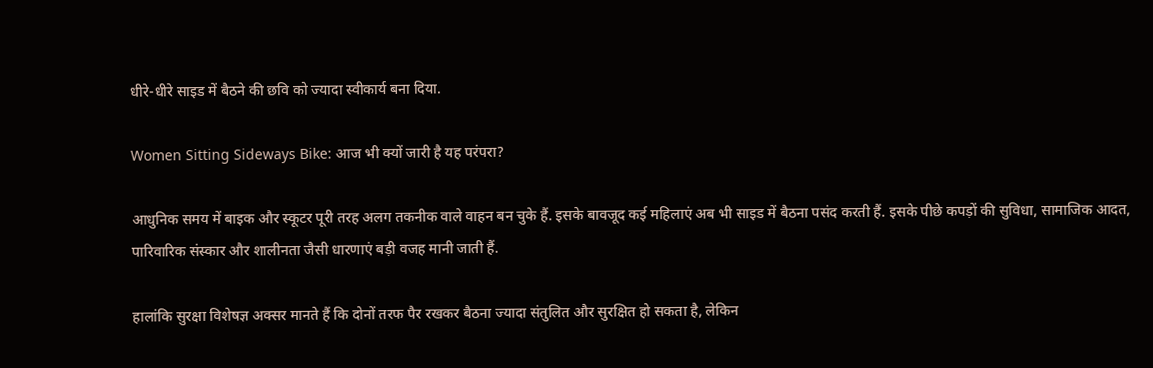धीरे-धीरे साइड में बैठने की छवि को ज्यादा स्वीकार्य बना दिया.

Women Sitting Sideways Bike: आज भी क्यों जारी है यह परंपरा?

आधुनिक समय में बाइक और स्कूटर पूरी तरह अलग तकनीक वाले वाहन बन चुके हैं. इसके बावजूद कई महिलाएं अब भी साइड में बैठना पसंद करती हैं. इसके पीछे कपड़ों की सुविधा, सामाजिक आदत, पारिवारिक संस्कार और शालीनता जैसी धारणाएं बड़ी वजह मानी जाती हैं.

हालांकि सुरक्षा विशेषज्ञ अक्सर मानते हैं कि दोनों तरफ पैर रखकर बैठना ज्यादा संतुलित और सुरक्षित हो सकता है, लेकिन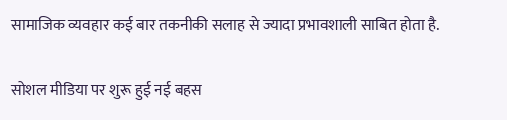सामाजिक व्यवहार कई बार तकनीकी सलाह से ज्यादा प्रभावशाली साबित होता है.

सोशल मीडिया पर शुरू हुई नई बहस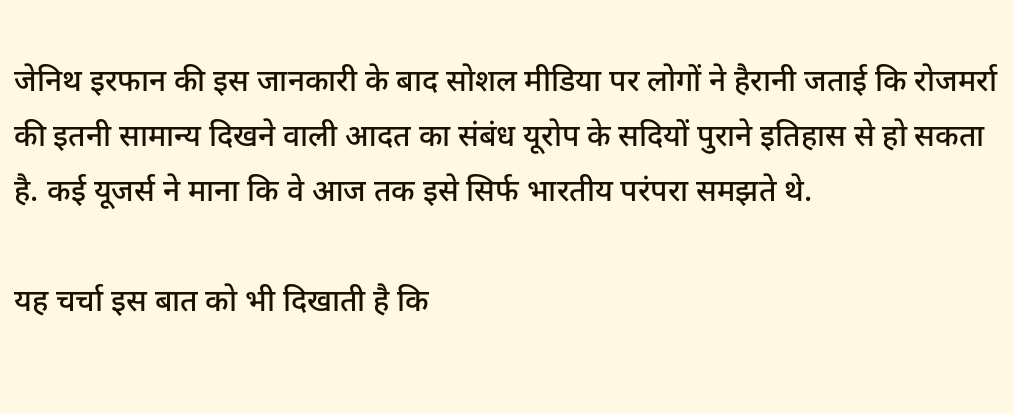जेनिथ इरफान की इस जानकारी के बाद सोशल मीडिया पर लोगों ने हैरानी जताई कि रोजमर्रा की इतनी सामान्य दिखने वाली आदत का संबंध यूरोप के सदियों पुराने इतिहास से हो सकता है. कई यूजर्स ने माना कि वे आज तक इसे सिर्फ भारतीय परंपरा समझते थे.

यह चर्चा इस बात को भी दिखाती है कि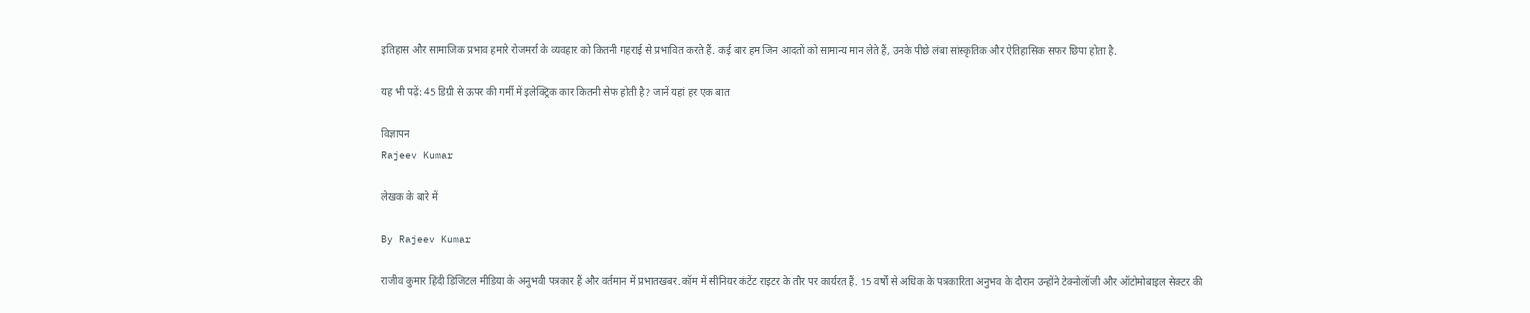इतिहास और सामाजिक प्रभाव हमारे रोजमर्रा के व्यवहार को कितनी गहराई से प्रभावित करते हैं. कई बार हम जिन आदतों को सामान्य मान लेते हैं, उनके पीछे लंबा सांस्कृतिक और ऐतिहासिक सफर छिपा होता है.

यह भी पढ़ें: 45 डिग्री से ऊपर की गर्मी में इलेक्ट्रिक कार कितनी सेफ होती है? जानें यहां हर एक बात

विज्ञापन
Rajeev Kumar

लेखक के बारे में

By Rajeev Kumar

राजीव कुमार हिंदी डिजिटल मीडिया के अनुभवी पत्रकार हैं और वर्तमान में प्रभातखबर.कॉम में सीनियर कंटेंट राइटर के तौर पर कार्यरत हैं. 15 वर्षों से अधिक के पत्रकारिता अनुभव के दौरान उन्होंने टेक्नोलॉजी और ऑटोमोबाइल सेक्टर की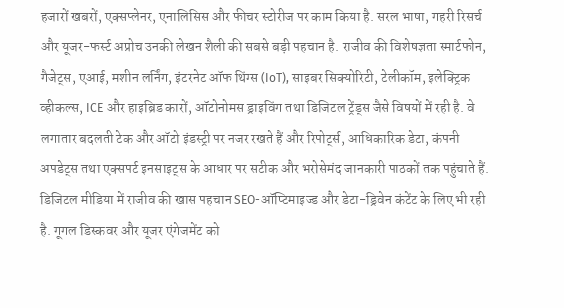हजारों खबरों, एक्सप्लेनर, एनालिसिस और फीचर स्टोरीज पर काम किया है. सरल भाषा, गहरी रिसर्च और यूजर-फर्स्ट अप्रोच उनकी लेखन शैली की सबसे बड़ी पहचान है. राजीव की विशेषज्ञता स्मार्टफोन, गैजेट्स, एआई, मशीन लर्निंग, इंटरनेट ऑफ थिंग्स (IoT), साइबर सिक्योरिटी, टेलीकॉम, इलेक्ट्रिक व्हीकल्स, ICE और हाइब्रिड कारों, ऑटोनोमस ड्राइविंग तथा डिजिटल ट्रेंड्स जैसे विषयों में रही है. वे लगातार बदलती टेक और ऑटो इंडस्ट्री पर नजर रखते हैं और रिपोर्ट्स, आधिकारिक डेटा, कंपनी अपडेट्स तथा एक्सपर्ट इनसाइट्स के आधार पर सटीक और भरोसेमंद जानकारी पाठकों तक पहुंचाते हैं. डिजिटल मीडिया में राजीव की खास पहचान SEO-ऑप्टिमाइज्ड और डेटा-ड्रिवेन कंटेंट के लिए भी रही है. गूगल डिस्कवर और यूजर एंगेजमेंट को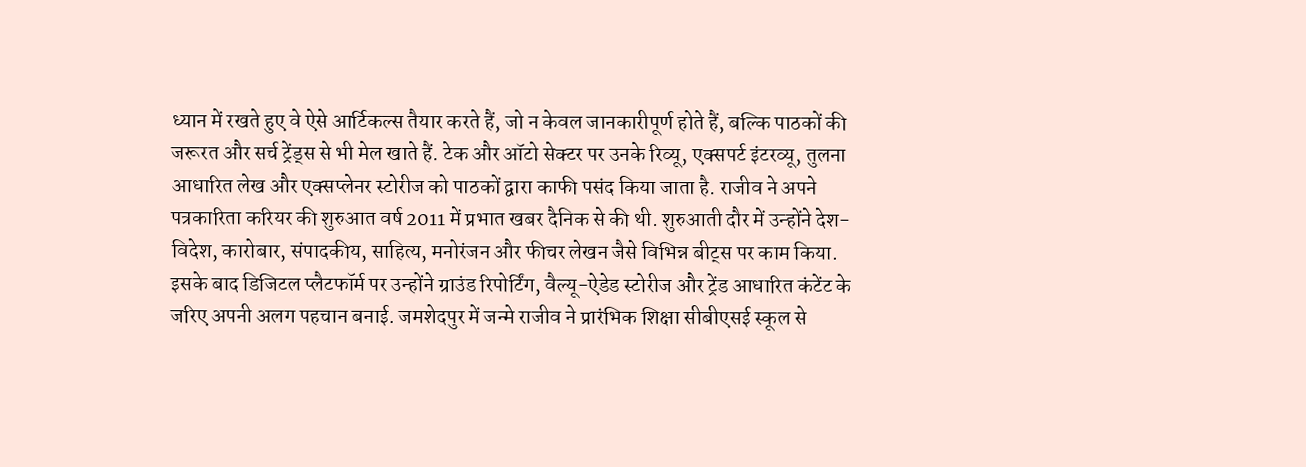ध्यान में रखते हुए वे ऐसे आर्टिकल्स तैयार करते हैं, जो न केवल जानकारीपूर्ण होते हैं, बल्कि पाठकों की जरूरत और सर्च ट्रेंड्स से भी मेल खाते हैं. टेक और ऑटो सेक्टर पर उनके रिव्यू, एक्सपर्ट इंटरव्यू, तुलना आधारित लेख और एक्सप्लेनर स्टोरीज को पाठकों द्वारा काफी पसंद किया जाता है. राजीव ने अपने पत्रकारिता करियर की शुरुआत वर्ष 2011 में प्रभात खबर दैनिक से की थी. शुरुआती दौर में उन्होंने देश-विदेश, कारोबार, संपादकीय, साहित्य, मनोरंजन और फीचर लेखन जैसे विभिन्न बीट्स पर काम किया. इसके बाद डिजिटल प्लैटफॉर्म पर उन्होंने ग्राउंड रिपोर्टिंग, वैल्यू-ऐडेड स्टोरीज और ट्रेंड आधारित कंटेंट के जरिए अपनी अलग पहचान बनाई. जमशेदपुर में जन्मे राजीव ने प्रारंभिक शिक्षा सीबीएसई स्कूल से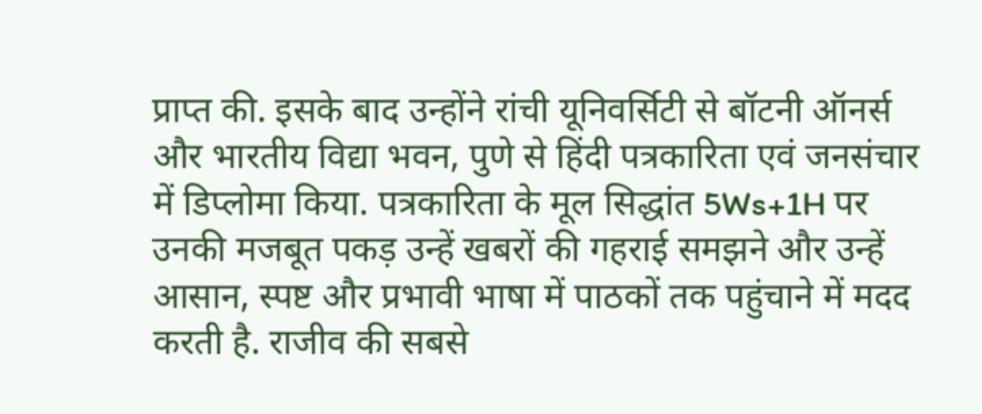प्राप्त की. इसके बाद उन्होंने रांची यूनिवर्सिटी से बॉटनी ऑनर्स और भारतीय विद्या भवन, पुणे से हिंदी पत्रकारिता एवं जनसंचार में डिप्लोमा किया. पत्रकारिता के मूल सिद्धांत 5Ws+1H पर उनकी मजबूत पकड़ उन्हें खबरों की गहराई समझने और उन्हें आसान, स्पष्ट और प्रभावी भाषा में पाठकों तक पहुंचाने में मदद करती है. राजीव की सबसे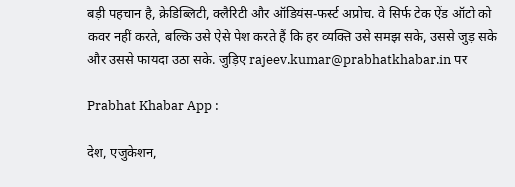बड़ी पहचान है, क्रेडिब्लिटी, क्लैरिटी और ऑडियंस-फर्स्ट अप्रोच. वे सिर्फ टेक ऐंड ऑटो को कवर नहीं करते, बल्कि उसे ऐसे पेश करते हैं कि हर व्यक्ति उसे समझ सके, उससे जुड़ सके और उससे फायदा उठा सके. जुड़िए rajeev.kumar@prabhatkhabar.in पर

Prabhat Khabar App :

देश, एजुकेशन,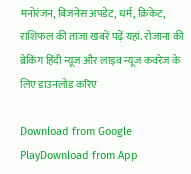मनोरंजन, बिजनेस अपडेट, धर्म, क्रिकेट, राशिफल की ताजा खबरें पढ़ें यहां. रोजाना की ब्रेकिंग हिंदी न्यूज और लाइव न्यूज कवरेज के लिए डाउनलोड करिए

Download from Google PlayDownload from App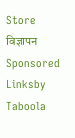Store
विज्ञापन
Sponsored Linksby Taboola